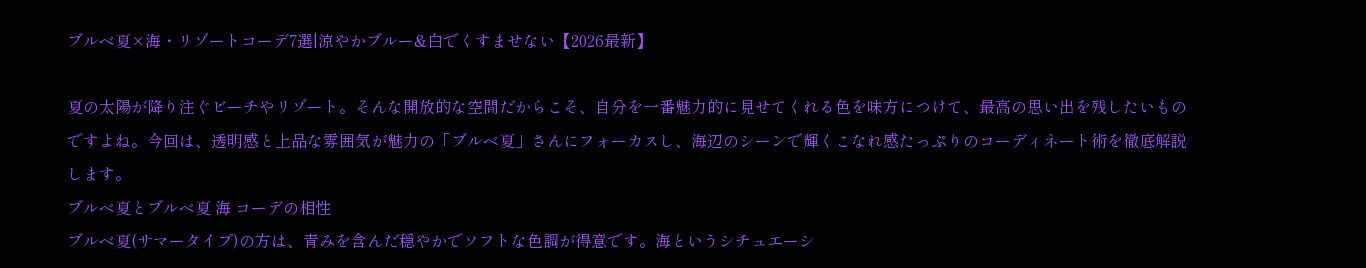ブルベ夏×海・リゾートコーデ7選|涼やかブルー&白でくすませない【2026最新】

夏の太陽が降り注ぐビーチやリゾート。そんな開放的な空間だからこそ、自分を一番魅力的に見せてくれる色を味方につけて、最高の思い出を残したいものですよね。今回は、透明感と上品な雰囲気が魅力の「ブルベ夏」さんにフォーカスし、海辺のシーンで輝くこなれ感たっぷりのコーディネート術を徹底解説します。
ブルベ夏とブルベ夏 海 コーデの相性
ブルベ夏(サマータイプ)の方は、青みを含んだ穏やかでソフトな色調が得意です。海というシチュエーシ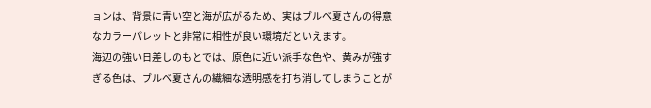ョンは、背景に青い空と海が広がるため、実はブルベ夏さんの得意なカラーパレットと非常に相性が良い環境だといえます。
海辺の強い日差しのもとでは、原色に近い派手な色や、黄みが強すぎる色は、ブルベ夏さんの繊細な透明感を打ち消してしまうことが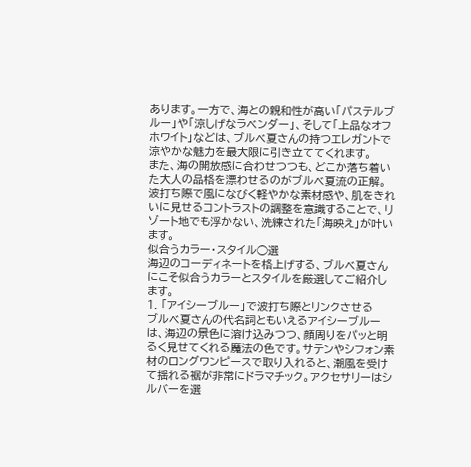あります。一方で、海との親和性が高い「パステルブルー」や「涼しげなラベンダー」、そして「上品なオフホワイト」などは、ブルベ夏さんの持つエレガントで涼やかな魅力を最大限に引き立ててくれます。
また、海の開放感に合わせつつも、どこか落ち着いた大人の品格を漂わせるのがブルベ夏流の正解。波打ち際で風になびく軽やかな素材感や、肌をきれいに見せるコントラストの調整を意識することで、リゾート地でも浮かない、洗練された「海映え」が叶います。
似合うカラー・スタイル◯選
海辺のコーディネートを格上げする、ブルベ夏さんにこそ似合うカラーとスタイルを厳選してご紹介します。
1. 「アイシーブルー」で波打ち際とリンクさせる
ブルベ夏さんの代名詞ともいえるアイシーブルーは、海辺の景色に溶け込みつつ、顔周りをパッと明るく見せてくれる魔法の色です。サテンやシフォン素材のロングワンピースで取り入れると、潮風を受けて揺れる裾が非常にドラマチック。アクセサリーはシルバーを選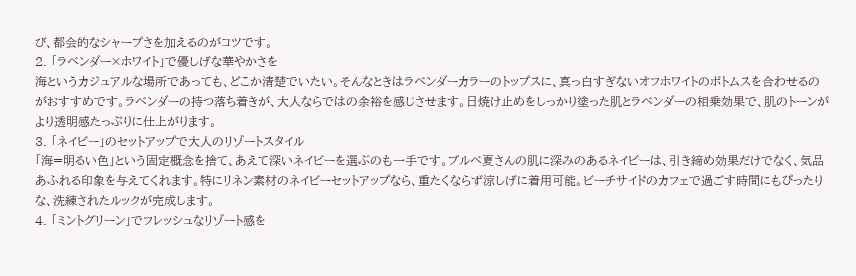び、都会的なシャープさを加えるのがコツです。
2. 「ラベンダー×ホワイト」で優しげな華やかさを
海というカジュアルな場所であっても、どこか清楚でいたい。そんなときはラベンダーカラーのトップスに、真っ白すぎないオフホワイトのボトムスを合わせるのがおすすめです。ラベンダーの持つ落ち着きが、大人ならではの余裕を感じさせます。日焼け止めをしっかり塗った肌とラベンダーの相乗効果で、肌のトーンがより透明感たっぷりに仕上がります。
3. 「ネイビー」のセットアップで大人のリゾートスタイル
「海=明るい色」という固定概念を捨て、あえて深いネイビーを選ぶのも一手です。ブルベ夏さんの肌に深みのあるネイビーは、引き締め効果だけでなく、気品あふれる印象を与えてくれます。特にリネン素材のネイビーセットアップなら、重たくならず涼しげに着用可能。ビーチサイドのカフェで過ごす時間にもぴったりな、洗練されたルックが完成します。
4. 「ミントグリーン」でフレッシュなリゾート感を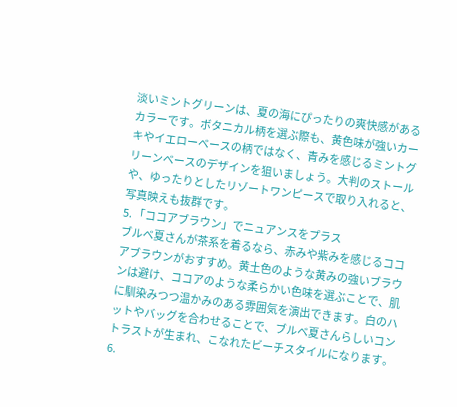淡いミントグリーンは、夏の海にぴったりの爽快感があるカラーです。ボタニカル柄を選ぶ際も、黄色味が強いカーキやイエローベースの柄ではなく、青みを感じるミントグリーンベースのデザインを狙いましょう。大判のストールや、ゆったりとしたリゾートワンピースで取り入れると、写真映えも抜群です。
5. 「ココアブラウン」でニュアンスをプラス
ブルベ夏さんが茶系を着るなら、赤みや紫みを感じるココアブラウンがおすすめ。黄土色のような黄みの強いブラウンは避け、ココアのような柔らかい色味を選ぶことで、肌に馴染みつつ温かみのある雰囲気を演出できます。白のハットやバッグを合わせることで、ブルベ夏さんらしいコントラストが生まれ、こなれたビーチスタイルになります。
6.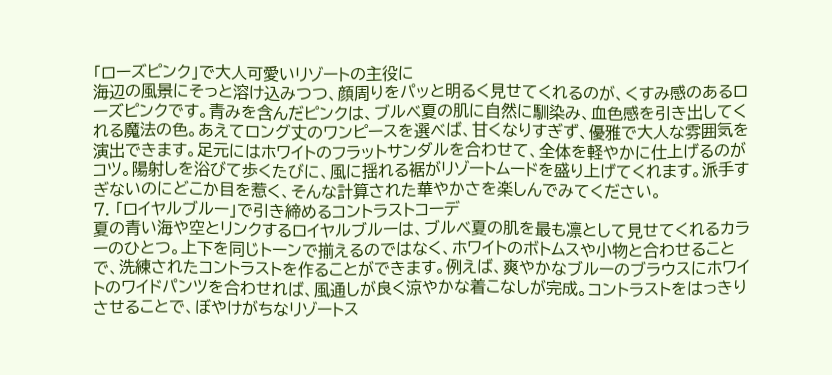「ローズピンク」で大人可愛いリゾートの主役に
海辺の風景にそっと溶け込みつつ、顔周りをパッと明るく見せてくれるのが、くすみ感のあるローズピンクです。青みを含んだピンクは、ブルベ夏の肌に自然に馴染み、血色感を引き出してくれる魔法の色。あえてロング丈のワンピースを選べば、甘くなりすぎず、優雅で大人な雰囲気を演出できます。足元にはホワイトのフラットサンダルを合わせて、全体を軽やかに仕上げるのがコツ。陽射しを浴びて歩くたびに、風に揺れる裾がリゾートムードを盛り上げてくれます。派手すぎないのにどこか目を惹く、そんな計算された華やかさを楽しんでみてください。
7. 「ロイヤルブルー」で引き締めるコントラストコーデ
夏の青い海や空とリンクするロイヤルブルーは、ブルベ夏の肌を最も凛として見せてくれるカラーのひとつ。上下を同じトーンで揃えるのではなく、ホワイトのボトムスや小物と合わせることで、洗練されたコントラストを作ることができます。例えば、爽やかなブルーのブラウスにホワイトのワイドパンツを合わせれば、風通しが良く涼やかな着こなしが完成。コントラストをはっきりさせることで、ぼやけがちなリゾートス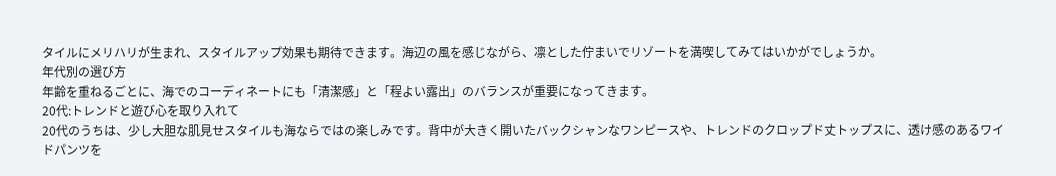タイルにメリハリが生まれ、スタイルアップ効果も期待できます。海辺の風を感じながら、凛とした佇まいでリゾートを満喫してみてはいかがでしょうか。
年代別の選び方
年齢を重ねるごとに、海でのコーディネートにも「清潔感」と「程よい露出」のバランスが重要になってきます。
20代:トレンドと遊び心を取り入れて
20代のうちは、少し大胆な肌見せスタイルも海ならではの楽しみです。背中が大きく開いたバックシャンなワンピースや、トレンドのクロップド丈トップスに、透け感のあるワイドパンツを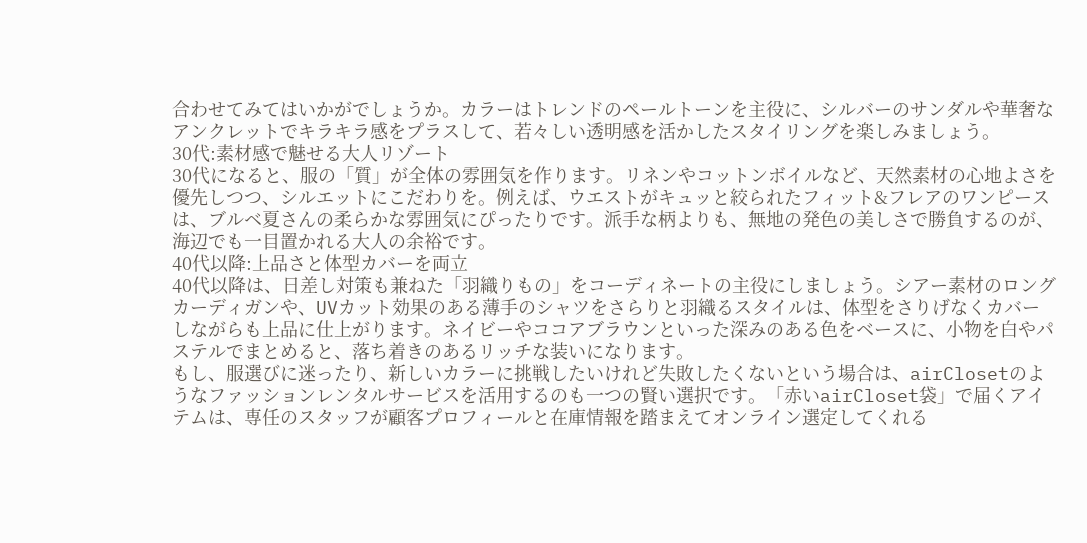合わせてみてはいかがでしょうか。カラーはトレンドのペールトーンを主役に、シルバーのサンダルや華奢なアンクレットでキラキラ感をプラスして、若々しい透明感を活かしたスタイリングを楽しみましょう。
30代:素材感で魅せる大人リゾート
30代になると、服の「質」が全体の雰囲気を作ります。リネンやコットンボイルなど、天然素材の心地よさを優先しつつ、シルエットにこだわりを。例えば、ウエストがキュッと絞られたフィット&フレアのワンピースは、ブルベ夏さんの柔らかな雰囲気にぴったりです。派手な柄よりも、無地の発色の美しさで勝負するのが、海辺でも一目置かれる大人の余裕です。
40代以降:上品さと体型カバーを両立
40代以降は、日差し対策も兼ねた「羽織りもの」をコーディネートの主役にしましょう。シアー素材のロングカーディガンや、UVカット効果のある薄手のシャツをさらりと羽織るスタイルは、体型をさりげなくカバーしながらも上品に仕上がります。ネイビーやココアブラウンといった深みのある色をベースに、小物を白やパステルでまとめると、落ち着きのあるリッチな装いになります。
もし、服選びに迷ったり、新しいカラーに挑戦したいけれど失敗したくないという場合は、airClosetのようなファッションレンタルサービスを活用するのも一つの賢い選択です。「赤いairCloset袋」で届くアイテムは、専任のスタッフが顧客プロフィールと在庫情報を踏まえてオンライン選定してくれる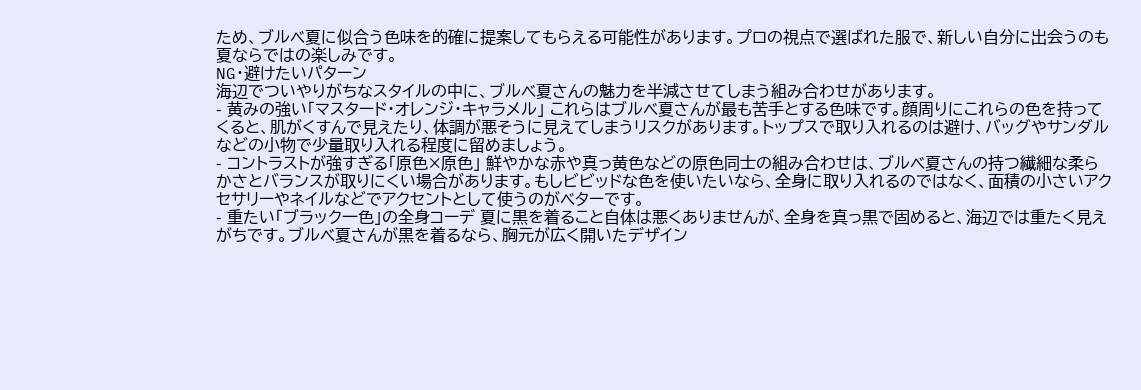ため、ブルベ夏に似合う色味を的確に提案してもらえる可能性があります。プロの視点で選ばれた服で、新しい自分に出会うのも夏ならではの楽しみです。
NG・避けたいパターン
海辺でついやりがちなスタイルの中に、ブルベ夏さんの魅力を半減させてしまう組み合わせがあります。
- 黄みの強い「マスタード・オレンジ・キャラメル」 これらはブルベ夏さんが最も苦手とする色味です。顔周りにこれらの色を持ってくると、肌がくすんで見えたり、体調が悪そうに見えてしまうリスクがあります。トップスで取り入れるのは避け、バッグやサンダルなどの小物で少量取り入れる程度に留めましょう。
- コントラストが強すぎる「原色×原色」 鮮やかな赤や真っ黄色などの原色同士の組み合わせは、ブルベ夏さんの持つ繊細な柔らかさとバランスが取りにくい場合があります。もしビビッドな色を使いたいなら、全身に取り入れるのではなく、面積の小さいアクセサリーやネイルなどでアクセントとして使うのがベターです。
- 重たい「ブラック一色」の全身コーデ 夏に黒を着ること自体は悪くありませんが、全身を真っ黒で固めると、海辺では重たく見えがちです。ブルベ夏さんが黒を着るなら、胸元が広く開いたデザイン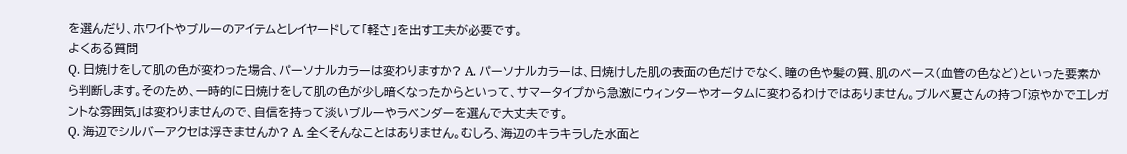を選んだり、ホワイトやブルーのアイテムとレイヤードして「軽さ」を出す工夫が必要です。
よくある質問
Q. 日焼けをして肌の色が変わった場合、パーソナルカラーは変わりますか? A. パーソナルカラーは、日焼けした肌の表面の色だけでなく、瞳の色や髪の質、肌のベース(血管の色など)といった要素から判断します。そのため、一時的に日焼けをして肌の色が少し暗くなったからといって、サマータイプから急激にウィンターやオータムに変わるわけではありません。ブルベ夏さんの持つ「涼やかでエレガントな雰囲気」は変わりませんので、自信を持って淡いブルーやラベンダーを選んで大丈夫です。
Q. 海辺でシルバーアクセは浮きませんか? A. 全くそんなことはありません。むしろ、海辺のキラキラした水面と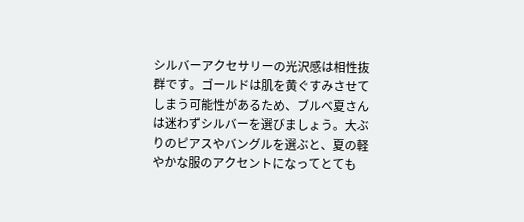シルバーアクセサリーの光沢感は相性抜群です。ゴールドは肌を黄ぐすみさせてしまう可能性があるため、ブルベ夏さんは迷わずシルバーを選びましょう。大ぶりのピアスやバングルを選ぶと、夏の軽やかな服のアクセントになってとても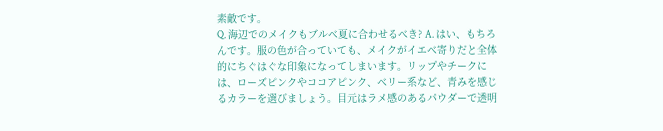素敵です。
Q. 海辺でのメイクもブルベ夏に合わせるべき? A. はい、もちろんです。服の色が合っていても、メイクがイエベ寄りだと全体的にちぐはぐな印象になってしまいます。リップやチークには、ローズピンクやココアピンク、ベリー系など、青みを感じるカラーを選びましょう。目元はラメ感のあるパウダーで透明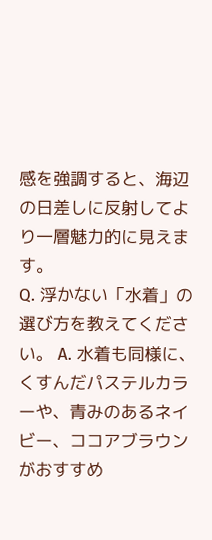感を強調すると、海辺の日差しに反射してより一層魅力的に見えます。
Q. 浮かない「水着」の選び方を教えてください。 A. 水着も同様に、くすんだパステルカラーや、青みのあるネイビー、ココアブラウンがおすすめ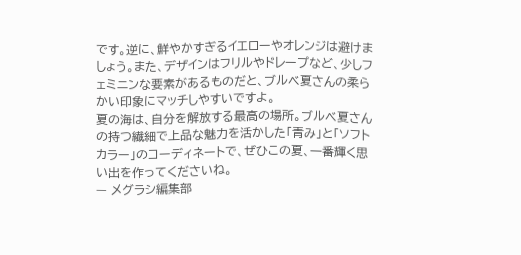です。逆に、鮮やかすぎるイエローやオレンジは避けましょう。また、デザインはフリルやドレープなど、少しフェミニンな要素があるものだと、ブルベ夏さんの柔らかい印象にマッチしやすいですよ。
夏の海は、自分を解放する最高の場所。ブルベ夏さんの持つ繊細で上品な魅力を活かした「青み」と「ソフトカラー」のコーディネートで、ぜひこの夏、一番輝く思い出を作ってくださいね。
— メグラシ編集部